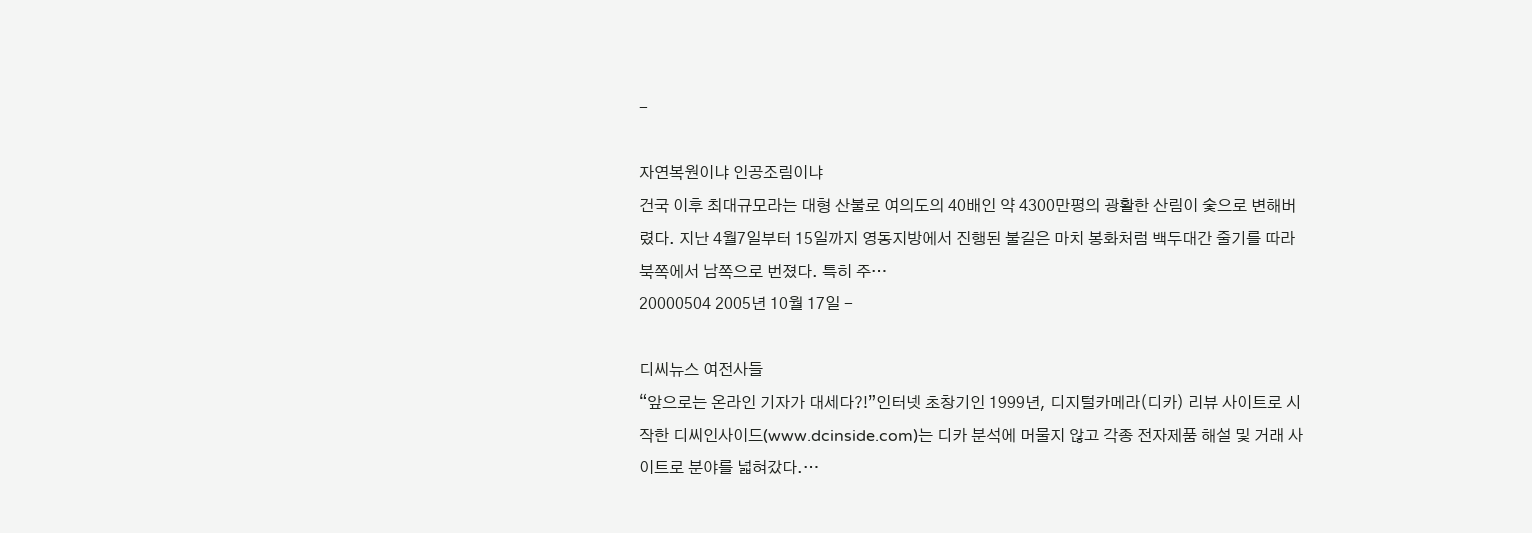-

자연복원이냐 인공조림이냐
건국 이후 최대규모라는 대형 산불로 여의도의 40배인 약 4300만평의 광활한 산림이 숯으로 변해버렸다. 지난 4월7일부터 15일까지 영동지방에서 진행된 불길은 마치 봉화처럼 백두대간 줄기를 따라 북쪽에서 남쪽으로 번졌다. 특히 주…
20000504 2005년 10월 17일 -

디씨뉴스 여전사들
“앞으로는 온라인 기자가 대세다?!”인터넷 초창기인 1999년, 디지털카메라(디카) 리뷰 사이트로 시작한 디씨인사이드(www.dcinside.com)는 디카 분석에 머물지 않고 각종 전자제품 해설 및 거래 사이트로 분야를 넓혀갔다.…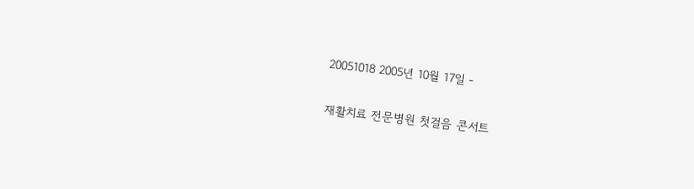20051018 2005년 10월 17일 -

재활치료 전문병원 첫걸음 콘서트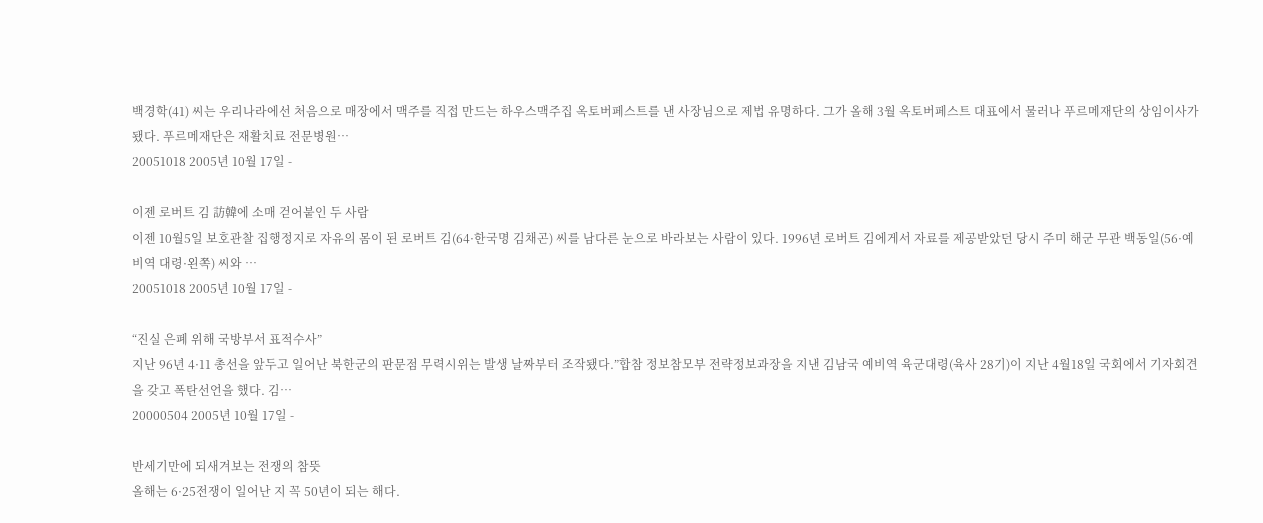백경학(41) 씨는 우리나라에선 처음으로 매장에서 맥주를 직접 만드는 하우스맥주집 옥토버페스트를 낸 사장님으로 제법 유명하다. 그가 올해 3월 옥토버페스트 대표에서 물러나 푸르메재단의 상임이사가 됐다. 푸르메재단은 재활치료 전문병원…
20051018 2005년 10월 17일 -

이젠 로버트 김 訪韓에 소매 걷어붙인 두 사람
이젠 10월5일 보호관찰 집행정지로 자유의 몸이 된 로버트 김(64·한국명 김채곤) 씨를 남다른 눈으로 바라보는 사람이 있다. 1996년 로버트 김에게서 자료를 제공받았던 당시 주미 해군 무관 백동일(56·예비역 대령·왼쪽) 씨와 …
20051018 2005년 10월 17일 -

“진실 은폐 위해 국방부서 표적수사”
지난 96년 4·11 총선을 앞두고 일어난 북한군의 판문점 무력시위는 발생 날짜부터 조작됐다.”합참 정보참모부 전략정보과장을 지낸 김남국 예비역 육군대령(육사 28기)이 지난 4월18일 국회에서 기자회견을 갖고 폭탄선언을 했다. 김…
20000504 2005년 10월 17일 -

반세기만에 되새겨보는 전쟁의 참뜻
올해는 6·25전쟁이 일어난 지 꼭 50년이 되는 해다.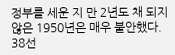정부를 세운 지 만 2년도 채 되지 않은 1950년은 매우 불안했다. 38선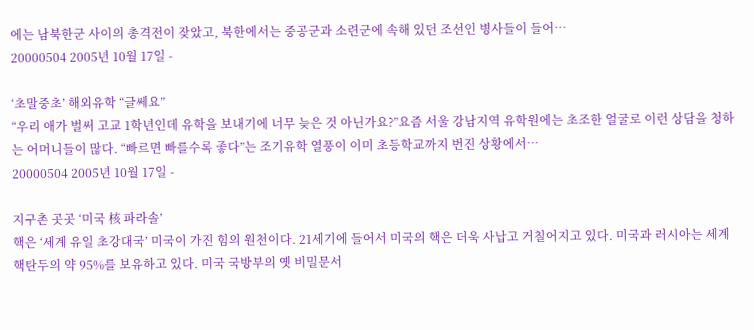에는 남북한군 사이의 총격전이 잦았고, 북한에서는 중공군과 소련군에 속해 있던 조선인 병사들이 들어…
20000504 2005년 10월 17일 -

‘초말중초’ 해외유학 “글쎄요”
“우리 애가 벌써 고교 1학년인데 유학을 보내기에 너무 늦은 것 아닌가요?”요즘 서울 강남지역 유학원에는 초조한 얼굴로 이런 상담을 청하는 어머니들이 많다. “빠르면 빠를수록 좋다”는 조기유학 열풍이 이미 초등학교까지 번진 상황에서…
20000504 2005년 10월 17일 -

지구촌 곳곳 ‘미국 核 파라솔’
핵은 ‘세계 유일 초강대국’ 미국이 가진 힘의 원천이다. 21세기에 들어서 미국의 핵은 더욱 사납고 거칠어지고 있다. 미국과 러시아는 세계 핵탄두의 약 95%를 보유하고 있다. 미국 국방부의 옛 비밀문서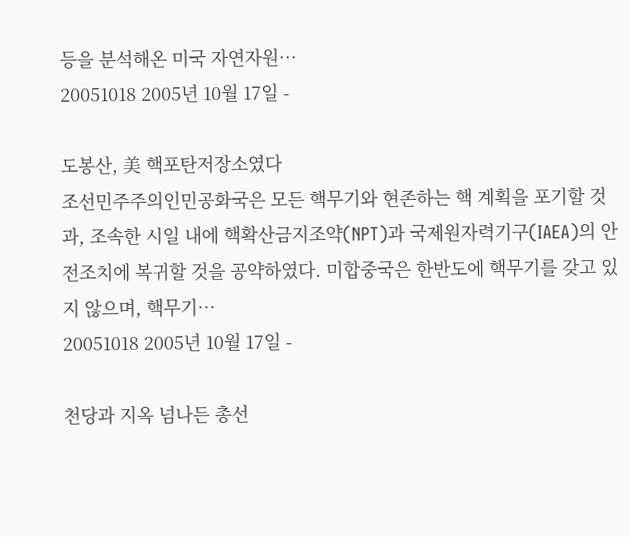등을 분석해온 미국 자연자원…
20051018 2005년 10월 17일 -

도봉산, 美 핵포탄저장소였다
조선민주주의인민공화국은 모든 핵무기와 현존하는 핵 계획을 포기할 것과, 조속한 시일 내에 핵확산금지조약(NPT)과 국제원자력기구(IAEA)의 안전조치에 복귀할 것을 공약하였다. 미합중국은 한반도에 핵무기를 갖고 있지 않으며, 핵무기…
20051018 2005년 10월 17일 -

천당과 지옥 넘나든 총선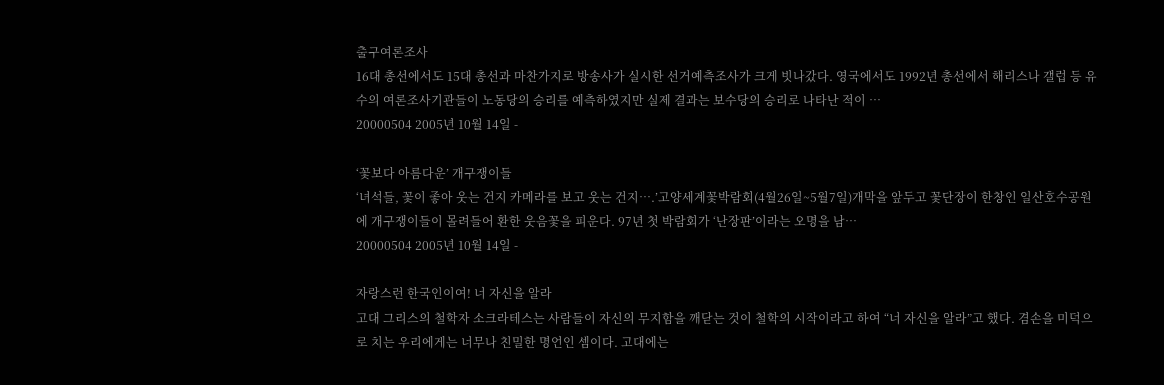출구여론조사
16대 총선에서도 15대 총선과 마찬가지로 방송사가 실시한 선거예측조사가 크게 빗나갔다. 영국에서도 1992년 총선에서 해리스나 갤럽 등 유수의 여론조사기관들이 노동당의 승리를 예측하였지만 실제 결과는 보수당의 승리로 나타난 적이 …
20000504 2005년 10월 14일 -

‘꽃보다 아름다운’ 개구쟁이들
‘녀석들, 꽃이 좋아 웃는 건지 카메라를 보고 웃는 건지….’고양세계꽃박람회(4월26일~5월7일)개막을 앞두고 꽃단장이 한창인 일산호수공원에 개구쟁이들이 몰려들어 환한 웃음꽃을 피운다. 97년 첫 박람회가 ‘난장판’이라는 오명을 남…
20000504 2005년 10월 14일 -

자랑스런 한국인이여! 너 자신을 알라
고대 그리스의 철학자 소크라테스는 사람들이 자신의 무지함을 깨닫는 것이 철학의 시작이라고 하여 “너 자신을 알라”고 했다. 겸손을 미덕으로 치는 우리에게는 너무나 친밀한 명언인 셈이다. 고대에는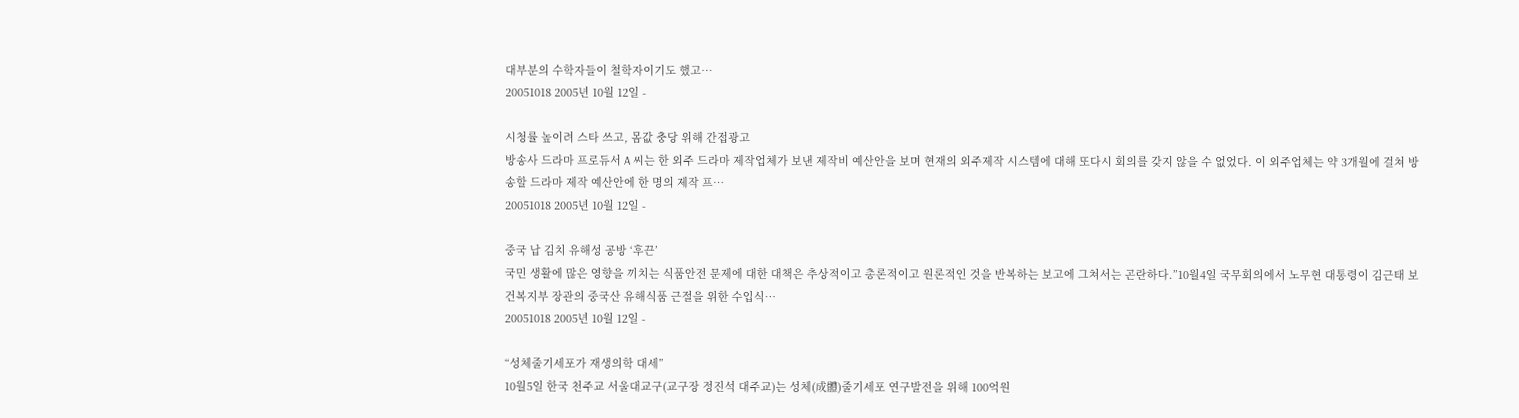대부분의 수학자들이 철학자이기도 했고…
20051018 2005년 10월 12일 -

시청률 높이려 스타 쓰고, 몸값 충당 위해 간접광고
방송사 드라마 프로듀서 A 씨는 한 외주 드라마 제작업체가 보낸 제작비 예산안을 보며 현재의 외주제작 시스템에 대해 또다시 회의를 갖지 않을 수 없었다. 이 외주업체는 약 3개월에 걸쳐 방송할 드라마 제작 예산안에 한 명의 제작 프…
20051018 2005년 10월 12일 -

중국 납 김치 유해성 공방 ‘후끈’
국민 생활에 많은 영향을 끼치는 식품안전 문제에 대한 대책은 추상적이고 총론적이고 원론적인 것을 반복하는 보고에 그쳐서는 곤란하다.”10월4일 국무회의에서 노무현 대통령이 김근태 보건복지부 장관의 중국산 유해식품 근절을 위한 수입식…
20051018 2005년 10월 12일 -

“성체줄기세포가 재생의학 대세”
10월5일 한국 천주교 서울대교구(교구장 정진석 대주교)는 성체(成體)줄기세포 연구발전을 위해 100억원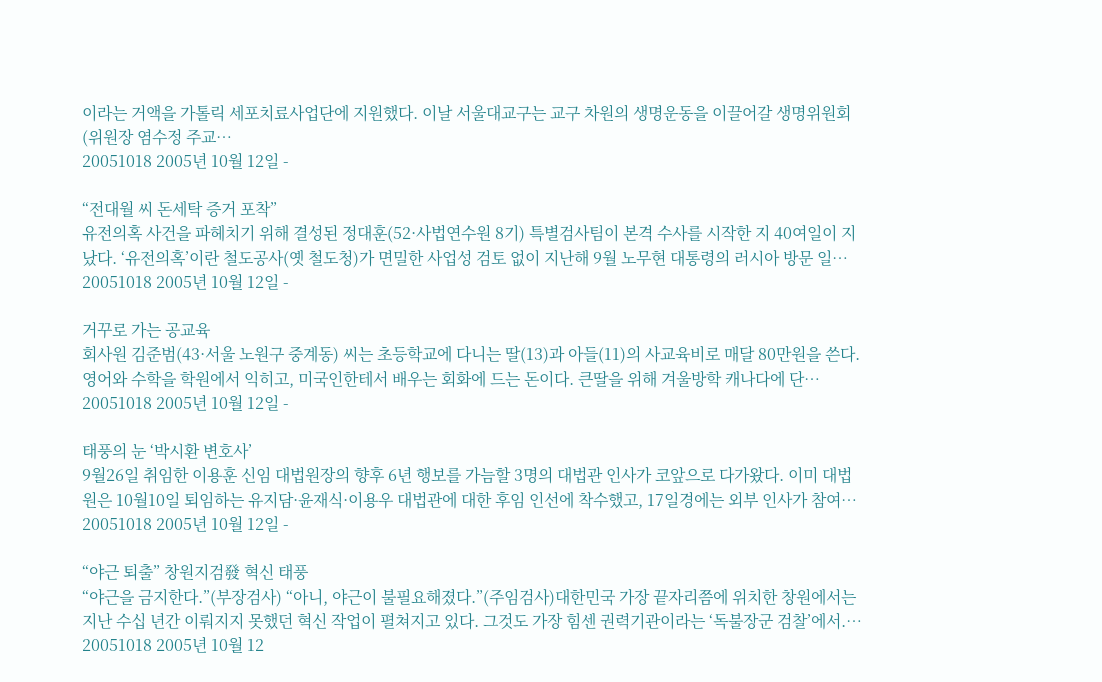이라는 거액을 가톨릭 세포치료사업단에 지원했다. 이날 서울대교구는 교구 차원의 생명운동을 이끌어갈 생명위원회(위원장 염수정 주교…
20051018 2005년 10월 12일 -

“전대월 씨 돈세탁 증거 포착”
유전의혹 사건을 파헤치기 위해 결성된 정대훈(52·사법연수원 8기) 특별검사팀이 본격 수사를 시작한 지 40여일이 지났다. ‘유전의혹’이란 철도공사(옛 철도청)가 면밀한 사업성 검토 없이 지난해 9월 노무현 대통령의 러시아 방문 일…
20051018 2005년 10월 12일 -

거꾸로 가는 공교육
회사원 김준범(43·서울 노원구 중계동) 씨는 초등학교에 다니는 딸(13)과 아들(11)의 사교육비로 매달 80만원을 쓴다. 영어와 수학을 학원에서 익히고, 미국인한테서 배우는 회화에 드는 돈이다. 큰딸을 위해 겨울방학 캐나다에 단…
20051018 2005년 10월 12일 -

태풍의 눈 ‘박시환 변호사’
9월26일 취임한 이용훈 신임 대법원장의 향후 6년 행보를 가늠할 3명의 대법관 인사가 코앞으로 다가왔다. 이미 대법원은 10월10일 퇴임하는 유지담·윤재식·이용우 대법관에 대한 후임 인선에 착수했고, 17일경에는 외부 인사가 참여…
20051018 2005년 10월 12일 -

“야근 퇴출” 창원지검發 혁신 태풍
“야근을 금지한다.”(부장검사) “아니, 야근이 불필요해졌다.”(주임검사)대한민국 가장 끝자리쯤에 위치한 창원에서는 지난 수십 년간 이뤄지지 못했던 혁신 작업이 펼쳐지고 있다. 그것도 가장 힘센 권력기관이라는 ‘독불장군 검찰’에서.…
20051018 2005년 10월 12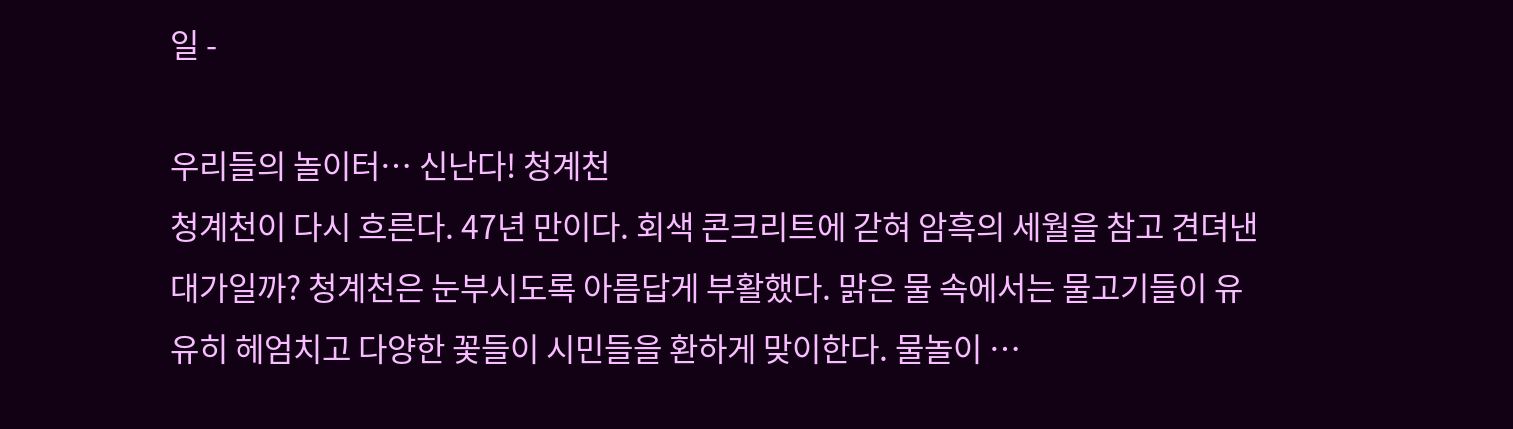일 -

우리들의 놀이터… 신난다! 청계천
청계천이 다시 흐른다. 47년 만이다. 회색 콘크리트에 갇혀 암흑의 세월을 참고 견뎌낸 대가일까? 청계천은 눈부시도록 아름답게 부활했다. 맑은 물 속에서는 물고기들이 유유히 헤엄치고 다양한 꽃들이 시민들을 환하게 맞이한다. 물놀이 …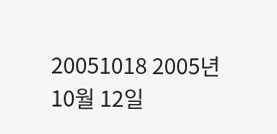20051018 2005년 10월 12일